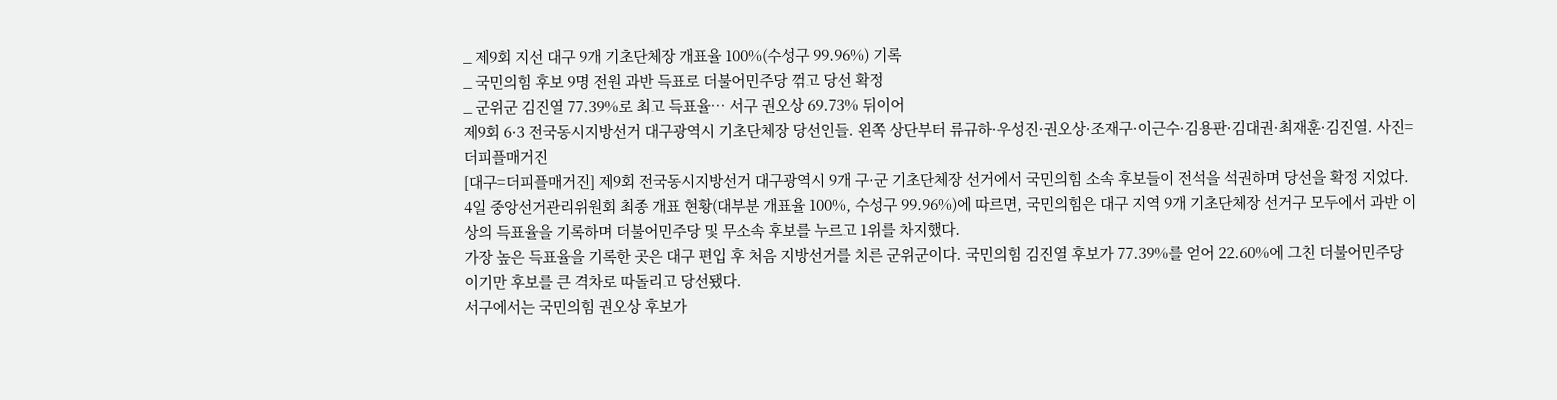_ 제9회 지선 대구 9개 기초단체장 개표율 100%(수성구 99.96%) 기록
_ 국민의힘 후보 9명 전원 과반 득표로 더불어민주당 꺾고 당선 확정
_ 군위군 김진열 77.39%로 최고 득표율… 서구 권오상 69.73% 뒤이어
제9회 6·3 전국동시지방선거 대구광역시 기초단체장 당선인들. 왼쪽 상단부터 류규하·우성진·권오상·조재구·이근수·김용판·김대권·최재훈·김진열. 사진=더피플매거진
[대구=더피플매거진] 제9회 전국동시지방선거 대구광역시 9개 구·군 기초단체장 선거에서 국민의힘 소속 후보들이 전석을 석권하며 당선을 확정 지었다.
4일 중앙선거관리위원회 최종 개표 현황(대부분 개표율 100%, 수성구 99.96%)에 따르면, 국민의힘은 대구 지역 9개 기초단체장 선거구 모두에서 과반 이상의 득표율을 기록하며 더불어민주당 및 무소속 후보를 누르고 1위를 차지했다.
가장 높은 득표율을 기록한 곳은 대구 편입 후 처음 지방선거를 치른 군위군이다. 국민의힘 김진열 후보가 77.39%를 얻어 22.60%에 그친 더불어민주당 이기만 후보를 큰 격차로 따돌리고 당선됐다.
서구에서는 국민의힘 권오상 후보가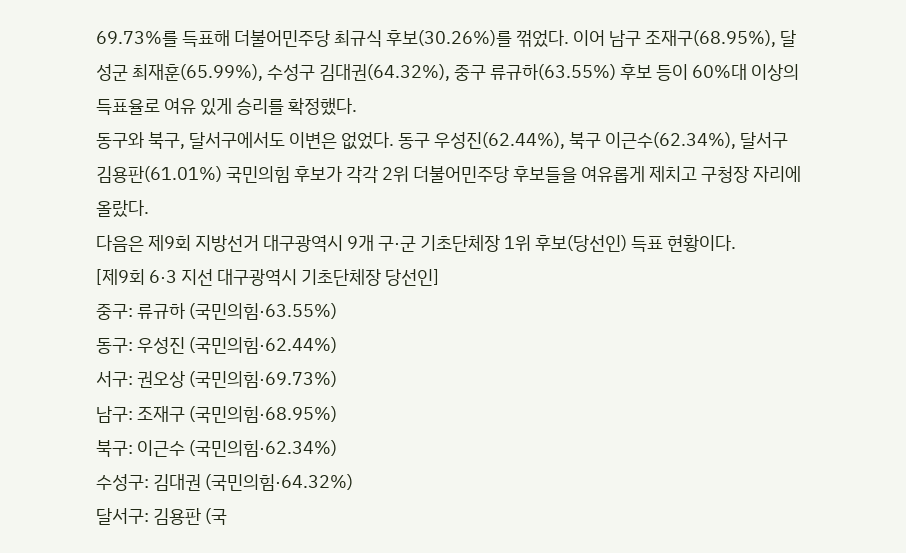69.73%를 득표해 더불어민주당 최규식 후보(30.26%)를 꺾었다. 이어 남구 조재구(68.95%), 달성군 최재훈(65.99%), 수성구 김대권(64.32%), 중구 류규하(63.55%) 후보 등이 60%대 이상의 득표율로 여유 있게 승리를 확정했다.
동구와 북구, 달서구에서도 이변은 없었다. 동구 우성진(62.44%), 북구 이근수(62.34%), 달서구 김용판(61.01%) 국민의힘 후보가 각각 2위 더불어민주당 후보들을 여유롭게 제치고 구청장 자리에 올랐다.
다음은 제9회 지방선거 대구광역시 9개 구·군 기초단체장 1위 후보(당선인) 득표 현황이다.
[제9회 6·3 지선 대구광역시 기초단체장 당선인]
중구: 류규하 (국민의힘·63.55%)
동구: 우성진 (국민의힘·62.44%)
서구: 권오상 (국민의힘·69.73%)
남구: 조재구 (국민의힘·68.95%)
북구: 이근수 (국민의힘·62.34%)
수성구: 김대권 (국민의힘·64.32%)
달서구: 김용판 (국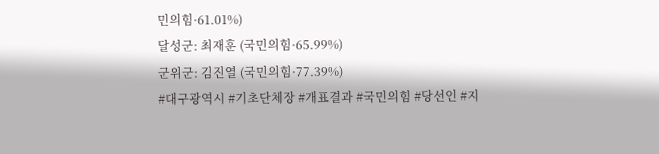민의힘·61.01%)
달성군: 최재훈 (국민의힘·65.99%)
군위군: 김진열 (국민의힘·77.39%)
#대구광역시 #기초단체장 #개표결과 #국민의힘 #당선인 #지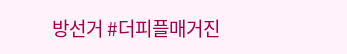방선거 #더피플매거진